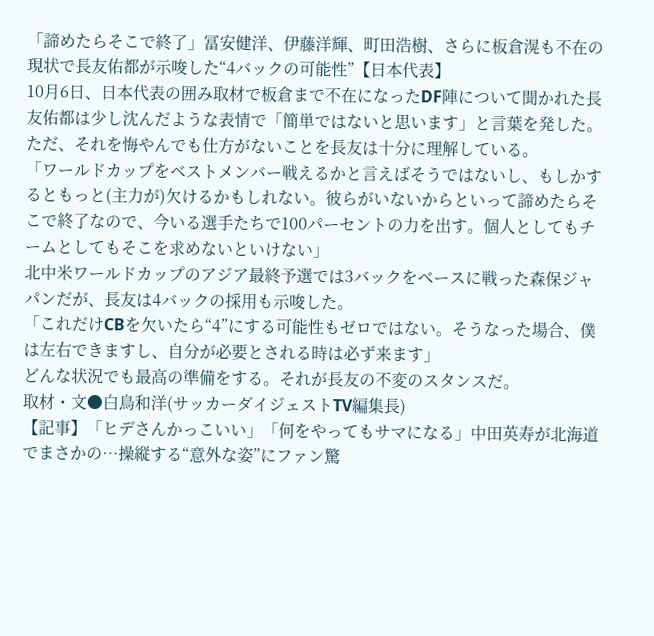「諦めたらそこで終了」冨安健洋、伊藤洋輝、町田浩樹、さらに板倉滉も不在の現状で長友佑都が示唆した“4バックの可能性”【日本代表】
10月6日、日本代表の囲み取材で板倉まで不在になったDF陣について聞かれた長友佑都は少し沈んだような表情で「簡単ではないと思います」と言葉を発した。
ただ、それを悔やんでも仕方がないことを長友は十分に理解している。
「ワールドカップをベストメンバー戦えるかと言えばそうではないし、もしかするともっと(主力が)欠けるかもしれない。彼らがいないからといって諦めたらそこで終了なので、今いる選手たちで100パーセントの力を出す。個人としてもチームとしてもそこを求めないといけない」
北中米ワールドカップのアジア最終予選では3バックをベースに戦った森保ジャパンだが、長友は4バックの採用も示唆した。
「これだけCBを欠いたら“4”にする可能性もゼロではない。そうなった場合、僕は左右できますし、自分が必要とされる時は必ず来ます」
どんな状況でも最高の準備をする。それが長友の不変のスタンスだ。
取材・文●白鳥和洋(サッカーダイジェストTV編集長)
【記事】「ヒデさんかっこいい」「何をやってもサマになる」中田英寿が北海道でまさかの…操縦する“意外な姿”にファン驚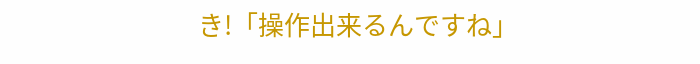き!「操作出来るんですね」